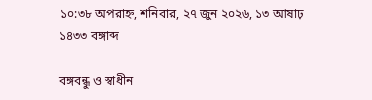১০:৩৮ অপরাহ্ন, শনিবার, ২৭ জুন ২০২৬, ১৩ আষাঢ় ১৪৩৩ বঙ্গাব্দ

বঙ্গবন্ধু ও স্বাধীন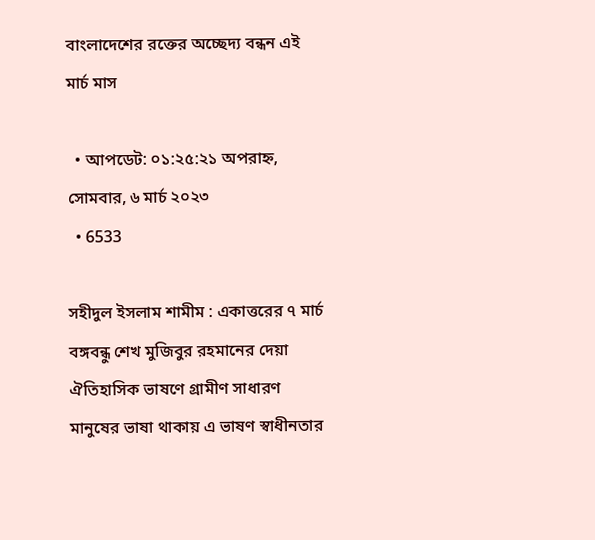বাংলাদেশের রক্তের অচ্ছেদ্য বন্ধন এই মার্চ মাস

  • আপডেট: ০১:২৫:২১ অপরাহ্ন, সোমবার, ৬ মার্চ ২০২৩
  • 6533

সহীদুল ইসলাম শামীম : একাত্তরের ৭ মার্চ বঙ্গবন্ধু শেখ মুজিবুর রহমানের দেয়া ঐতিহাসিক ভাষণে গ্রামীণ সাধারণ মানুষের ভাষা থাকায় এ ভাষণ স্বাধীনতার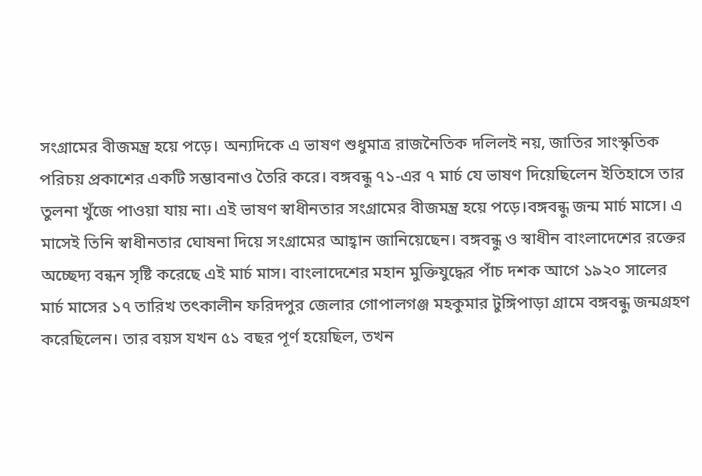সংগ্রামের বীজমন্ত্র হয়ে পড়ে। অন্যদিকে এ ভাষণ শুধুমাত্র রাজনৈতিক দলিলই নয়, জাতির সাংস্কৃতিক পরিচয় প্রকাশের একটি সম্ভাবনাও তৈরি করে। বঙ্গবন্ধু ৭১-এর ৭ মার্চ যে ভাষণ দিয়েছিলেন ইতিহাসে তার তুলনা খুঁজে পাওয়া যায় না। এই ভাষণ স্বাধীনতার সংগ্রামের বীজমন্ত্র হয়ে পড়ে।বঙ্গবন্ধু জন্ম মার্চ মাসে। এ মাসেই তিনি স্বাধীনতার ঘোষনা দিয়ে সংগ্রামের আহ্বান জানিয়েছেন। বঙ্গবন্ধু ও স্বাধীন বাংলাদেশের রক্তের অচ্ছেদ্য বন্ধন সৃষ্টি করেছে এই মার্চ মাস। বাংলাদেশের মহান মুক্তিযুদ্ধের পাঁচ দশক আগে ১৯২০ সালের মার্চ মাসের ১৭ তারিখ তৎকালীন ফরিদপুর জেলার গোপালগঞ্জ মহকুমার টুঙ্গিপাড়া গ্রামে বঙ্গবন্ধু জন্মগ্রহণ করেছিলেন। তার বয়স যখন ৫১ বছর পূর্ণ হয়েছিল, তখন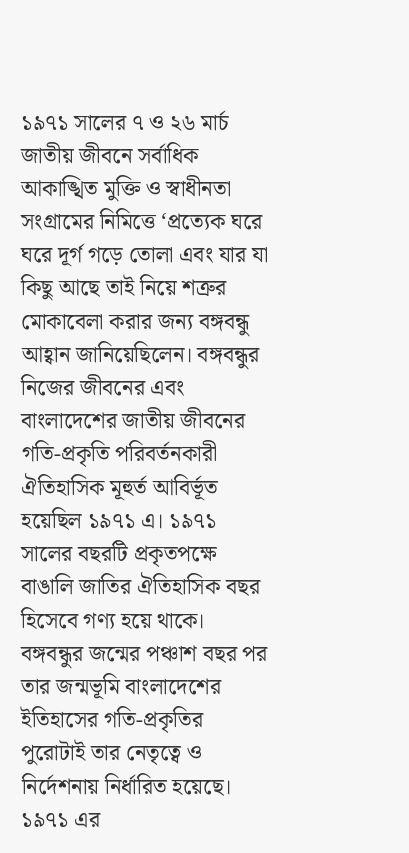১৯৭১ সালের ৭ ও ২৬ মার্চ জাতীয় জীবনে সর্বাধিক আকাঙ্খিত মুক্তি ও স্বাধীনতা সংগ্রামের নিমিত্তে ‘প্রত্যেক ঘরে ঘরে দূর্গ গড়ে তোলা এবং যার যা কিছু আছে তাই নিয়ে শত্রুর মোকাবেলা করার জন্য বঙ্গবন্ধু আহ্বান জানিয়েছিলেন। বঙ্গবন্ধুর নিজের জীবনের এবং বাংলাদেশের জাতীয় জীবনের গতি-প্রকৃতি পরিবর্তনকারী ঐতিহাসিক মূহুর্ত আবির্ভূত হয়েছিল ১৯৭১ এ। ১৯৭১ সালের বছরটি প্রকৃতপক্ষে বাঙালি জাতির ঐতিহাসিক বছর হিসেবে গণ্য হয়ে থাকে। বঙ্গবন্ধুর জন্মের পঞ্চাশ বছর পর তার জন্মভূমি বাংলাদেশের ইতিহাসের গতি-প্রকৃতির পুরোটাই তার নেতৃত্বে ও নির্দেশনায় নির্ধারিত হয়েছে। ১৯৭১ এর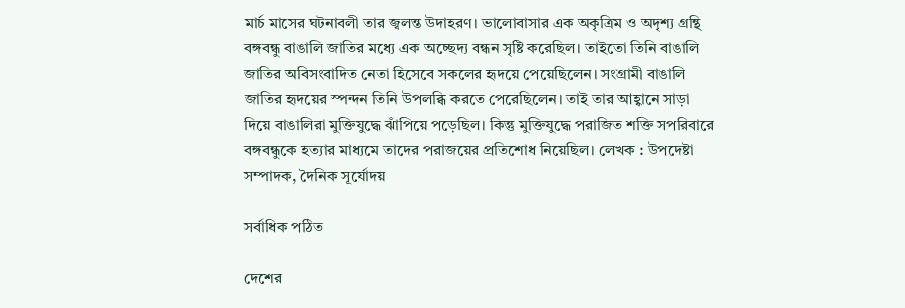মার্চ মাসের ঘটনাবলী তার জ্বলন্ত উদাহরণ। ভালোবাসার এক অকৃত্রিম ও অদৃশ্য গ্রন্থি বঙ্গবন্ধু বাঙালি জাতির মধ্যে এক অচ্ছেদ্য বন্ধন সৃষ্টি করেছিল। তাইতো তিনি বাঙালি জাতির অবিসংবাদিত নেতা হিসেবে সকলের হৃদয়ে পেয়েছিলেন। সংগ্রামী বাঙালি জাতির হৃদয়ের স্পন্দন তিনি উপলব্ধি করতে পেরেছিলেন। তাই তার আহ্বানে সাড়া দিয়ে বাঙালিরা মুক্তিযুদ্ধে ঝাঁপিয়ে পড়েছিল। কিন্তু মুক্তিযুদ্ধে পরাজিত শক্তি সপরিবারে বঙ্গবন্ধুকে হত্যার মাধ্যমে তাদের পরাজয়ের প্রতিশোধ নিয়েছিল। লেখক : উপদেষ্টা সম্পাদক, দৈনিক সূর্যোদয়

সর্বাধিক পঠিত

দেশের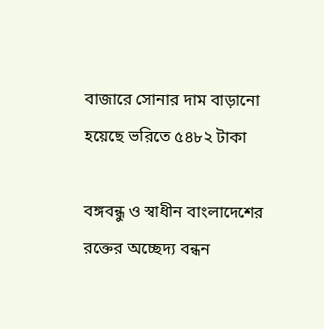বাজারে সোনার দাম বাড়ানো হয়েছে ভরিতে ৫৪৮২ টাকা

বঙ্গবন্ধু ও স্বাধীন বাংলাদেশের রক্তের অচ্ছেদ্য বন্ধন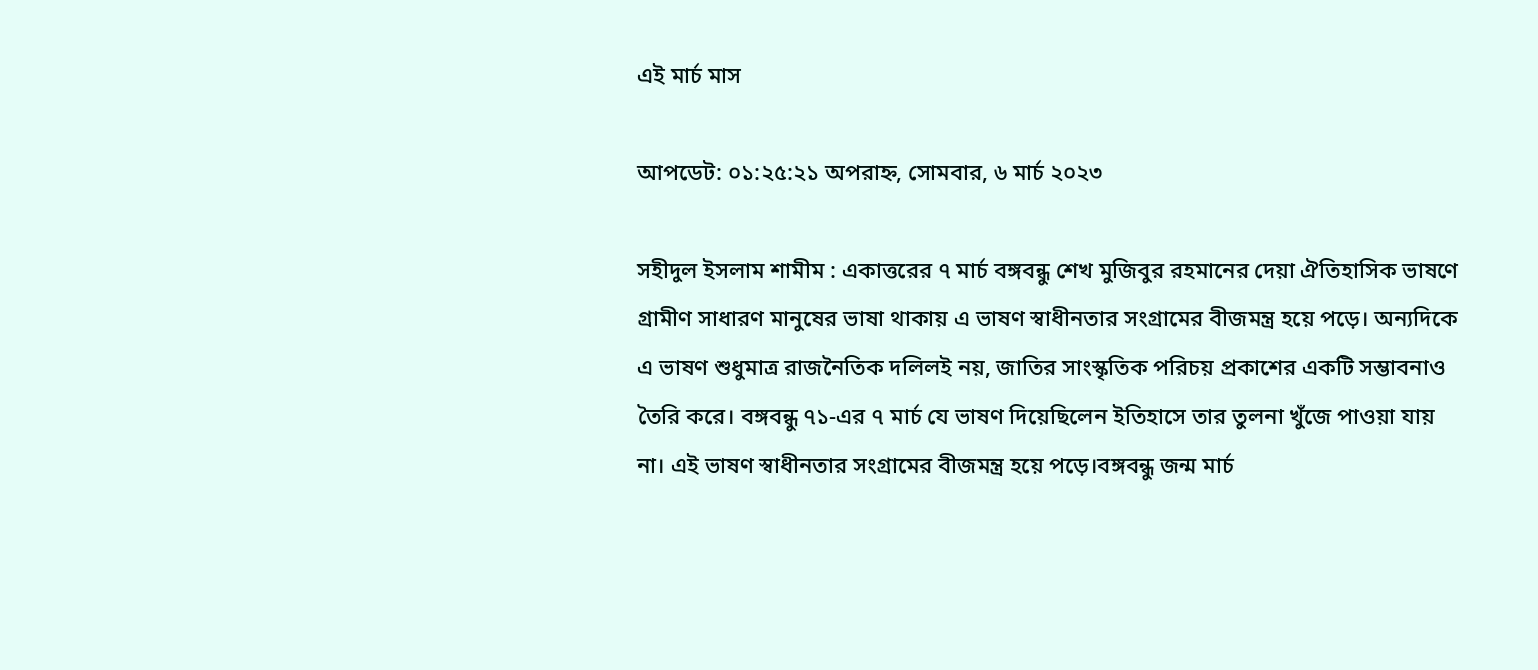এই মার্চ মাস

আপডেট: ০১:২৫:২১ অপরাহ্ন, সোমবার, ৬ মার্চ ২০২৩

সহীদুল ইসলাম শামীম : একাত্তরের ৭ মার্চ বঙ্গবন্ধু শেখ মুজিবুর রহমানের দেয়া ঐতিহাসিক ভাষণে গ্রামীণ সাধারণ মানুষের ভাষা থাকায় এ ভাষণ স্বাধীনতার সংগ্রামের বীজমন্ত্র হয়ে পড়ে। অন্যদিকে এ ভাষণ শুধুমাত্র রাজনৈতিক দলিলই নয়, জাতির সাংস্কৃতিক পরিচয় প্রকাশের একটি সম্ভাবনাও তৈরি করে। বঙ্গবন্ধু ৭১-এর ৭ মার্চ যে ভাষণ দিয়েছিলেন ইতিহাসে তার তুলনা খুঁজে পাওয়া যায় না। এই ভাষণ স্বাধীনতার সংগ্রামের বীজমন্ত্র হয়ে পড়ে।বঙ্গবন্ধু জন্ম মার্চ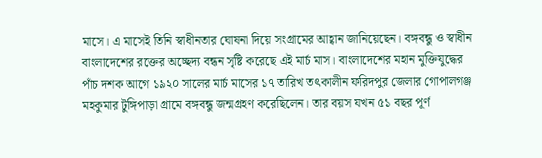মাসে। এ মাসেই তিনি স্বাধীনতার ঘোষনা দিয়ে সংগ্রামের আহ্বান জানিয়েছেন। বঙ্গবন্ধু ও স্বাধীন বাংলাদেশের রক্তের অচ্ছেদ্য বন্ধন সৃষ্টি করেছে এই মার্চ মাস। বাংলাদেশের মহান মুক্তিযুদ্ধের পাঁচ দশক আগে ১৯২০ সালের মার্চ মাসের ১৭ তারিখ তৎকালীন ফরিদপুর জেলার গোপালগঞ্জ মহকুমার টুঙ্গিপাড়া গ্রামে বঙ্গবন্ধু জন্মগ্রহণ করেছিলেন। তার বয়স যখন ৫১ বছর পূর্ণ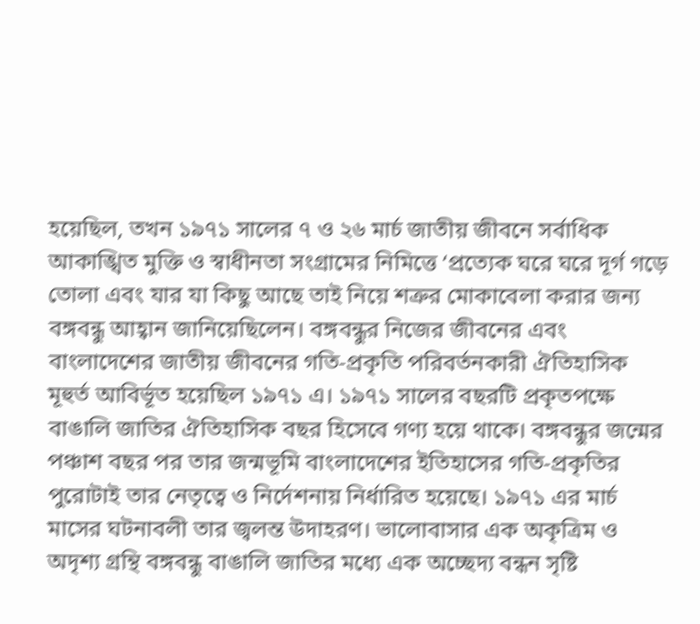হয়েছিল, তখন ১৯৭১ সালের ৭ ও ২৬ মার্চ জাতীয় জীবনে সর্বাধিক আকাঙ্খিত মুক্তি ও স্বাধীনতা সংগ্রামের নিমিত্তে ‘প্রত্যেক ঘরে ঘরে দূর্গ গড়ে তোলা এবং যার যা কিছু আছে তাই নিয়ে শত্রুর মোকাবেলা করার জন্য বঙ্গবন্ধু আহ্বান জানিয়েছিলেন। বঙ্গবন্ধুর নিজের জীবনের এবং বাংলাদেশের জাতীয় জীবনের গতি-প্রকৃতি পরিবর্তনকারী ঐতিহাসিক মূহুর্ত আবির্ভূত হয়েছিল ১৯৭১ এ। ১৯৭১ সালের বছরটি প্রকৃতপক্ষে বাঙালি জাতির ঐতিহাসিক বছর হিসেবে গণ্য হয়ে থাকে। বঙ্গবন্ধুর জন্মের পঞ্চাশ বছর পর তার জন্মভূমি বাংলাদেশের ইতিহাসের গতি-প্রকৃতির পুরোটাই তার নেতৃত্বে ও নির্দেশনায় নির্ধারিত হয়েছে। ১৯৭১ এর মার্চ মাসের ঘটনাবলী তার জ্বলন্ত উদাহরণ। ভালোবাসার এক অকৃত্রিম ও অদৃশ্য গ্রন্থি বঙ্গবন্ধু বাঙালি জাতির মধ্যে এক অচ্ছেদ্য বন্ধন সৃষ্টি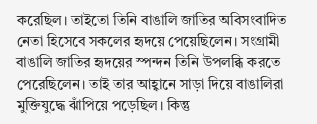করেছিল। তাইতো তিনি বাঙালি জাতির অবিসংবাদিত নেতা হিসেবে সকলের হৃদয়ে পেয়েছিলেন। সংগ্রামী বাঙালি জাতির হৃদয়ের স্পন্দন তিনি উপলব্ধি করতে পেরেছিলেন। তাই তার আহ্বানে সাড়া দিয়ে বাঙালিরা মুক্তিযুদ্ধে ঝাঁপিয়ে পড়েছিল। কিন্তু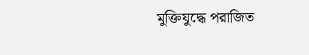মুক্তিযুদ্ধে পরাজিত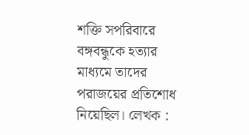শক্তি সপরিবারে বঙ্গবন্ধুকে হত্যার মাধ্যমে তাদের পরাজয়ের প্রতিশোধ নিয়েছিল। লেখক :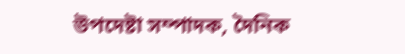উপদেষ্টা সম্পাদক, দৈনিক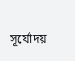সূর্যোদয়